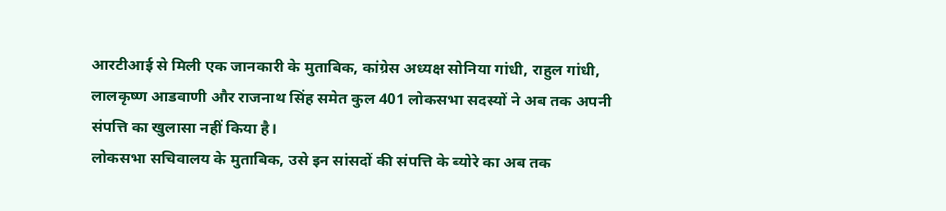आरटीआई से मिली एक जानकारी के मुताबिक, कांग्रेस अध्यक्ष सोनिया गांधी, राहुल गांधी, लालकृष्ण आडवाणी और राजनाथ सिंह समेत कुल 401 लोकसभा सदस्यों ने अब तक अपनी संपत्ति का खुलासा नहीं किया है।
लोकसभा सचिवालय के मुताबिक, उसे इन सांसदों की संपत्ति के ब्योरे का अब तक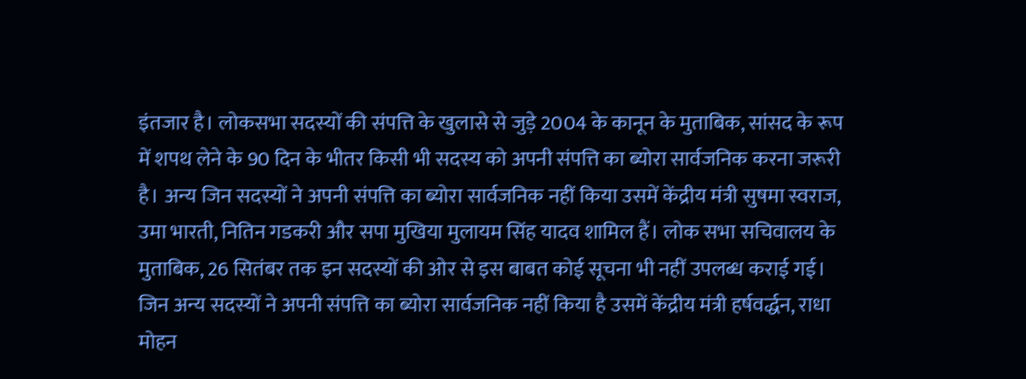इंतजार है। लोकसभा सदस्यों की संपत्ति के खुलासे से जुड़े 2004 के कानून के मुताबिक, सांसद के रूप में शपथ लेने के 90 दिन के भीतर किसी भी सदस्य को अपनी संपत्ति का ब्योरा सार्वजनिक करना जरूरी है। अन्य जिन सदस्यों ने अपनी संपत्ति का ब्योरा सार्वजनिक नहीं किया उसमें केंद्रीय मंत्री सुषमा स्वराज, उमा भारती, नितिन गडकरी और सपा मुखिया मुलायम सिंह यादव शामिल हैं। लोक सभा सचिवालय के मुताबिक, 26 सितंबर तक इन सदस्यों की ओर से इस बाबत कोई सूचना भी नहीं उपलब्ध कराई गई।
जिन अन्य सदस्यों ने अपनी संपत्ति का ब्योरा सार्वजनिक नहीं किया है उसमें केंद्रीय मंत्री हर्षवर्द्धन, राधा मोहन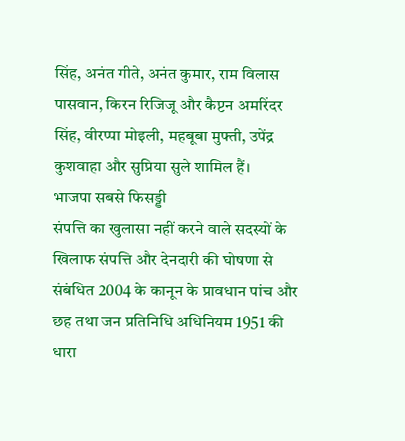सिंह, अनंत गीते, अनंत कुमार, राम विलास पासवान, किरन रिजिजू और कैप्टन अमरिंदर सिंह, वीरप्पा मोइली, महबूबा मुफ्ती, उपेंद्र कुशवाहा और सुप्रिया सुले शामिल हैं।
भाजपा सबसे फिसड्डी
संपत्ति का खुलासा नहीं करने वाले सदस्यों के खिलाफ संपत्ति और देनदारी की घोषणा से संबंधित 2004 के कानून के प्रावधान पांच और छह तथा जन प्रतिनिधि अधिनियम 1951 की धारा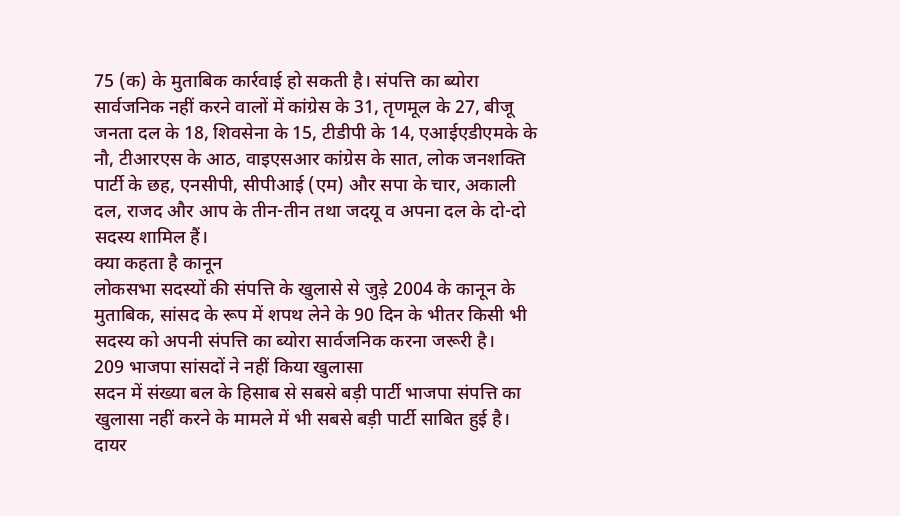75 (क) के मुताबिक कार्रवाई हो सकती है। संपत्ति का ब्योरा सार्वजनिक नहीं करने वालों में कांग्रेस के 31, तृणमूल के 27, बीजू जनता दल के 18, शिवसेना के 15, टीडीपी के 14, एआईएडीएमके के नौ, टीआरएस के आठ, वाइएसआर कांग्रेस के सात, लोक जनशक्ति पार्टी के छह, एनसीपी, सीपीआई (एम) और सपा के चार, अकाली दल, राजद और आप के तीन-तीन तथा जदयू व अपना दल के दो-दो सदस्य शामिल हैं।
क्या कहता है कानून
लोकसभा सदस्यों की संपत्ति के खुलासे से जुड़े 2004 के कानून के मुताबिक, सांसद के रूप में शपथ लेने के 90 दिन के भीतर किसी भी सदस्य को अपनी संपत्ति का ब्योरा सार्वजनिक करना जरूरी है।
209 भाजपा सांसदों ने नहीं किया खुलासा
सदन में संख्या बल के हिसाब से सबसे बड़ी पार्टी भाजपा संपत्ति का खुलासा नहीं करने के मामले में भी सबसे बड़ी पार्टी साबित हुई है। दायर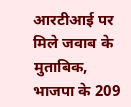आरटीआई पर मिले जवाब के मुताबिक, भाजपा के 209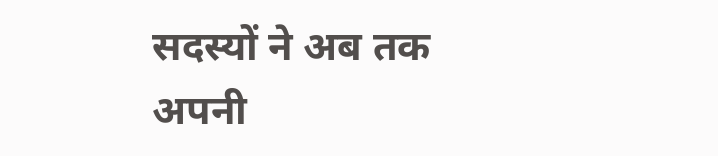सदस्यों ने अब तक अपनी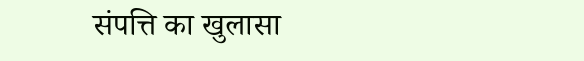संपत्ति का खुलासा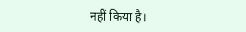नहीं किया है।